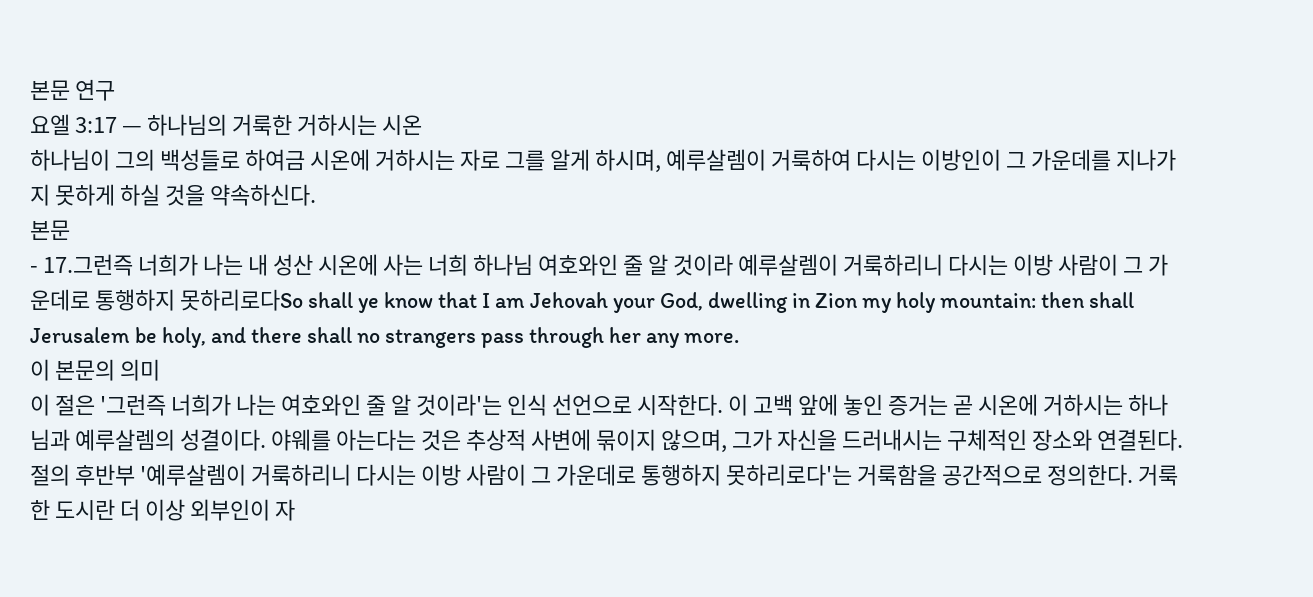본문 연구
요엘 3:17 — 하나님의 거룩한 거하시는 시온
하나님이 그의 백성들로 하여금 시온에 거하시는 자로 그를 알게 하시며, 예루살렘이 거룩하여 다시는 이방인이 그 가운데를 지나가지 못하게 하실 것을 약속하신다.
본문
- 17.그런즉 너희가 나는 내 성산 시온에 사는 너희 하나님 여호와인 줄 알 것이라 예루살렘이 거룩하리니 다시는 이방 사람이 그 가운데로 통행하지 못하리로다So shall ye know that I am Jehovah your God, dwelling in Zion my holy mountain: then shall Jerusalem be holy, and there shall no strangers pass through her any more.
이 본문의 의미
이 절은 '그런즉 너희가 나는 여호와인 줄 알 것이라'는 인식 선언으로 시작한다. 이 고백 앞에 놓인 증거는 곧 시온에 거하시는 하나님과 예루살렘의 성결이다. 야웨를 아는다는 것은 추상적 사변에 묶이지 않으며, 그가 자신을 드러내시는 구체적인 장소와 연결된다.
절의 후반부 '예루살렘이 거룩하리니 다시는 이방 사람이 그 가운데로 통행하지 못하리로다'는 거룩함을 공간적으로 정의한다. 거룩한 도시란 더 이상 외부인이 자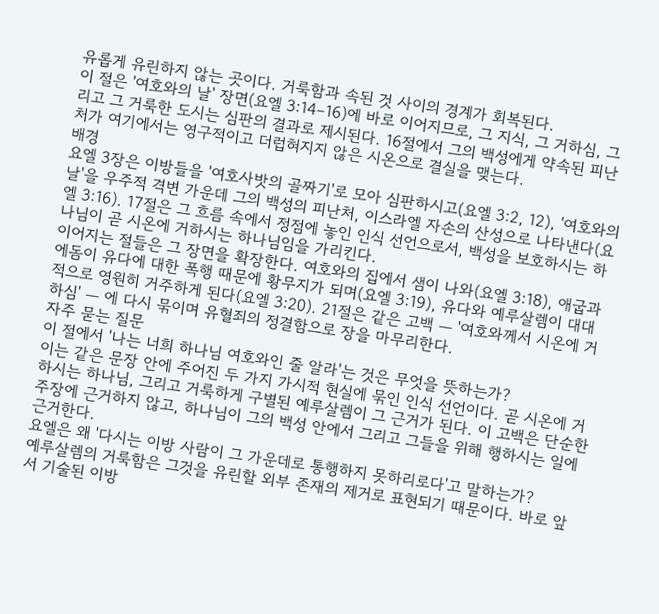유롭게 유린하지 않는 곳이다. 거룩함과 속된 것 사이의 경계가 회복된다.
이 절은 '여호와의 날' 장면(요엘 3:14–16)에 바로 이어지므로, 그 지식, 그 거하심, 그리고 그 거룩한 도시는 심판의 결과로 제시된다. 16절에서 그의 백성에게 약속된 피난처가 여기에서는 영구적이고 더럽혀지지 않은 시온으로 결실을 맺는다.
배경
요엘 3장은 이방들을 '여호사밧의 골짜기'로 모아 심판하시고(요엘 3:2, 12), '여호와의 날'을 우주적 격변 가운데 그의 백성의 피난처, 이스라엘 자손의 산성으로 나타낸다(요엘 3:16). 17절은 그 흐름 속에서 정점에 놓인 인식 선언으로서, 백성을 보호하시는 하나님이 곧 시온에 거하시는 하나님임을 가리킨다.
이어지는 절들은 그 장면을 확장한다. 여호와의 집에서 샘이 나와(요엘 3:18), 애굽과 에돔이 유다에 대한 폭행 때문에 황무지가 되며(요엘 3:19), 유다와 예루살렘이 대대적으로 영원히 거주하게 된다(요엘 3:20). 21절은 같은 고백 — '여호와께서 시온에 거하심' — 에 다시 묶이며 유혈죄의 정결함으로 장을 마무리한다.
자주 묻는 질문
이 절에서 '나는 너희 하나님 여호와인 줄 알라'는 것은 무엇을 뜻하는가?
이는 같은 문장 안에 주어진 두 가지 가시적 현실에 묶인 인식 선언이다. 곧 시온에 거하시는 하나님, 그리고 거룩하게 구별된 예루살렘이 그 근거가 된다. 이 고백은 단순한 주장에 근거하지 않고, 하나님이 그의 백성 안에서 그리고 그들을 위해 행하시는 일에 근거한다.
요엘은 왜 '다시는 이방 사람이 그 가운데로 통행하지 못하리로다'고 말하는가?
예루살렘의 거룩함은 그것을 유린할 외부 존재의 제거로 표현되기 때문이다. 바로 앞서 기술된 이방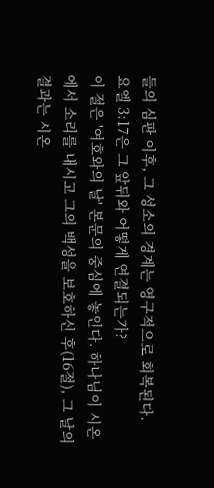들의 심판 이후, 그 성소의 경계는 영구적으로 회복된다.
요엘 3:17은 그 앞뒤와 어떻게 연결되는가?
이 절은 '여호와의 날' 본문의 중심에 놓인다. 하나님이 시온에서 소리를 내시고 그의 백성을 보호하신 후(16절), 그 날의 결과는 시온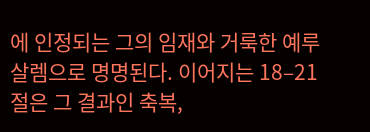에 인정되는 그의 임재와 거룩한 예루살렘으로 명명된다. 이어지는 18–21절은 그 결과인 축복,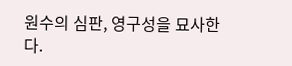원수의 심판, 영구성을 묘사한다.